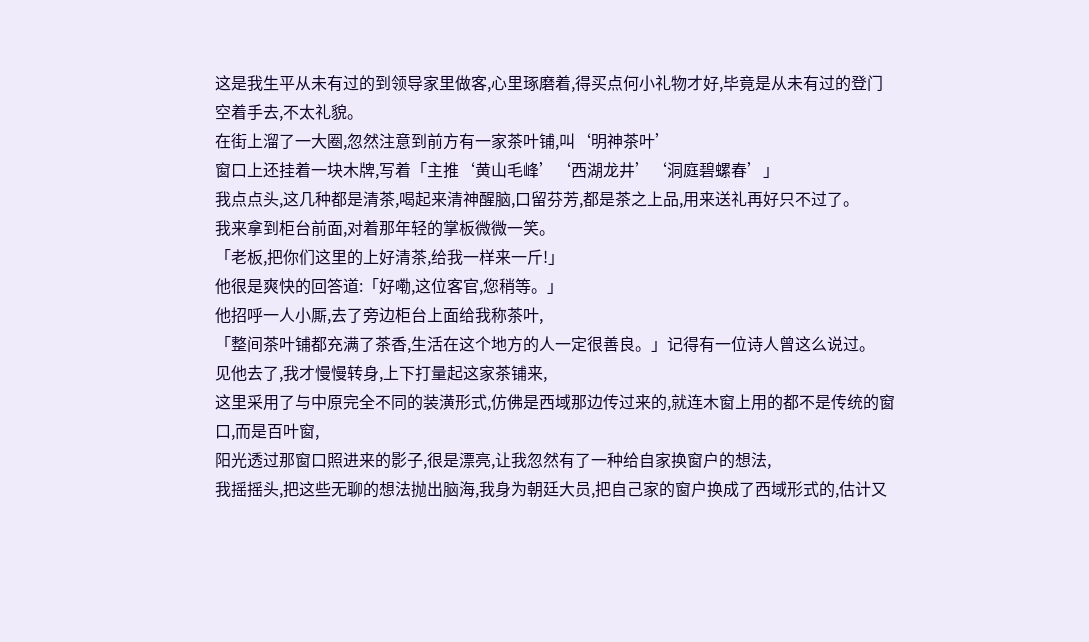这是我生平从未有过的到领导家里做客,心里琢磨着,得买点何小礼物才好,毕竟是从未有过的登门空着手去,不太礼貌。
在街上溜了一大圈,忽然注意到前方有一家茶叶铺,叫‘明神茶叶’
窗口上还挂着一块木牌,写着「主推‘黄山毛峰’‘西湖龙井’‘洞庭碧螺春’」
我点点头,这几种都是清茶,喝起来清神醒脑,口留芬芳,都是茶之上品,用来送礼再好只不过了。
我来拿到柜台前面,对着那年轻的掌板微微一笑。
「老板,把你们这里的上好清茶,给我一样来一斤!」
他很是爽快的回答道:「好嘞,这位客官,您稍等。」
他招呼一人小厮,去了旁边柜台上面给我称茶叶,
「整间茶叶铺都充满了茶香,生活在这个地方的人一定很善良。」记得有一位诗人曾这么说过。
见他去了,我才慢慢转身,上下打量起这家茶铺来,
这里采用了与中原完全不同的装潢形式,仿佛是西域那边传过来的,就连木窗上用的都不是传统的窗口,而是百叶窗,
阳光透过那窗口照进来的影子,很是漂亮,让我忽然有了一种给自家换窗户的想法,
我摇摇头,把这些无聊的想法抛出脑海,我身为朝廷大员,把自己家的窗户换成了西域形式的,估计又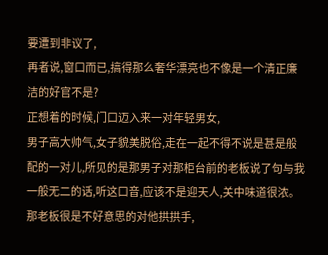要遭到非议了,
再者说,窗口而已,搞得那么奢华漂亮也不像是一个清正廉洁的好官不是?
正想着的时候,门口迈入来一对年轻男女,
男子高大帅气,女子貌美脱俗,走在一起不得不说是甚是般配的一对儿,所见的是那男子对那柜台前的老板说了句与我一般无二的话,听这口音,应该不是迎天人,关中味道很浓。
那老板很是不好意思的对他拱拱手,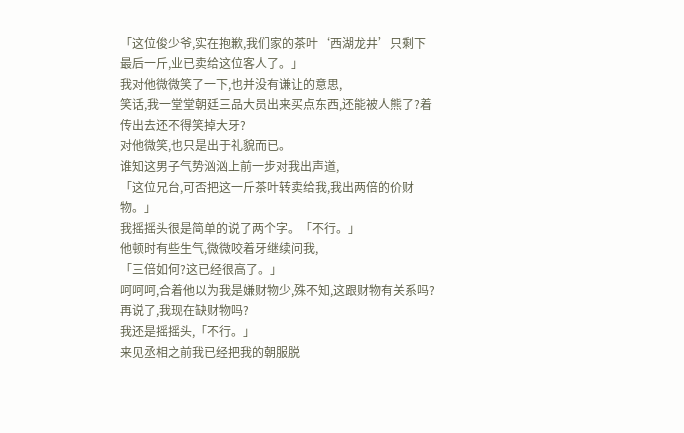「这位俊少爷,实在抱歉,我们家的茶叶‘西湖龙井’只剩下最后一斤,业已卖给这位客人了。」
我对他微微笑了一下,也并没有谦让的意思,
笑话,我一堂堂朝廷三品大员出来买点东西,还能被人熊了?着传出去还不得笑掉大牙?
对他微笑,也只是出于礼貌而已。
谁知这男子气势汹汹上前一步对我出声道,
「这位兄台,可否把这一斤茶叶转卖给我,我出两倍的价财物。」
我摇摇头很是简单的说了两个字。「不行。」
他顿时有些生气,微微咬着牙继续问我,
「三倍如何?这已经很高了。」
呵呵呵,合着他以为我是嫌财物少,殊不知,这跟财物有关系吗?
再说了,我现在缺财物吗?
我还是摇摇头,「不行。」
来见丞相之前我已经把我的朝服脱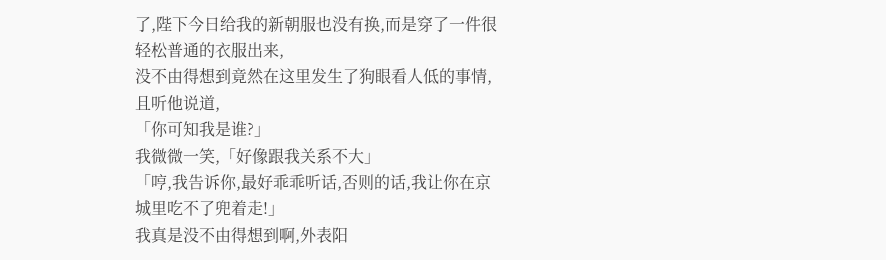了,陛下今日给我的新朝服也没有换,而是穿了一件很轻松普通的衣服出来,
没不由得想到竟然在这里发生了狗眼看人低的事情,且听他说道,
「你可知我是谁?」
我微微一笑,「好像跟我关系不大」
「哼,我告诉你,最好乖乖听话,否则的话,我让你在京城里吃不了兜着走!」
我真是没不由得想到啊,外表阳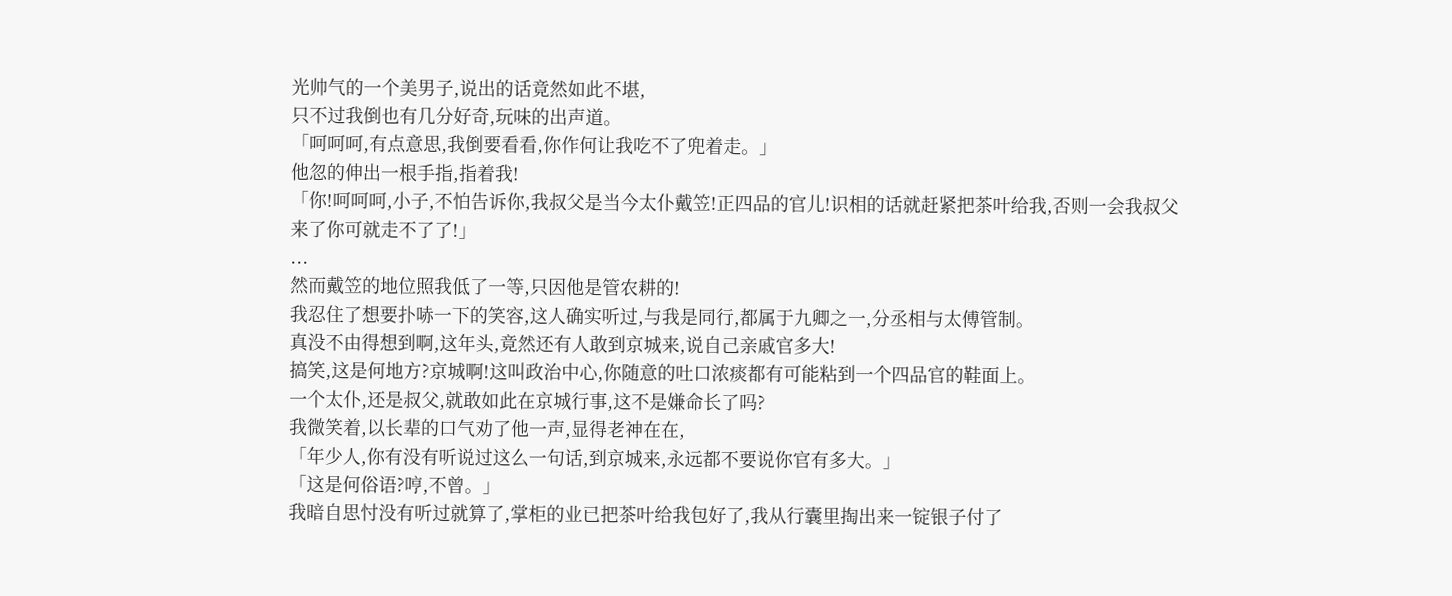光帅气的一个美男子,说出的话竟然如此不堪,
只不过我倒也有几分好奇,玩味的出声道。
「呵呵呵,有点意思,我倒要看看,你作何让我吃不了兜着走。」
他忽的伸出一根手指,指着我!
「你!呵呵呵,小子,不怕告诉你,我叔父是当今太仆戴笠!正四品的官儿!识相的话就赶紧把茶叶给我,否则一会我叔父来了你可就走不了了!」
...
然而戴笠的地位照我低了一等,只因他是管农耕的!
我忍住了想要扑哧一下的笑容,这人确实听过,与我是同行,都属于九卿之一,分丞相与太傅管制。
真没不由得想到啊,这年头,竟然还有人敢到京城来,说自己亲戚官多大!
搞笑,这是何地方?京城啊!这叫政治中心,你随意的吐口浓痰都有可能粘到一个四品官的鞋面上。
一个太仆,还是叔父,就敢如此在京城行事,这不是嫌命长了吗?
我微笑着,以长辈的口气劝了他一声,显得老神在在,
「年少人,你有没有听说过这么一句话,到京城来,永远都不要说你官有多大。」
「这是何俗语?哼,不曾。」
我暗自思忖没有听过就算了,掌柜的业已把茶叶给我包好了,我从行囊里掏出来一锭银子付了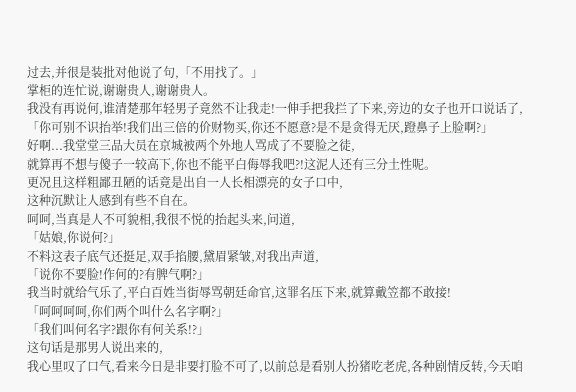过去,并很是装批对他说了句,「不用找了。」
掌柜的连忙说,谢谢贵人,谢谢贵人。
我没有再说何,谁清楚那年轻男子竟然不让我走!一伸手把我拦了下来,旁边的女子也开口说话了,
「你可别不识抬举!我们出三倍的价财物买,你还不愿意?是不是贪得无厌,蹬鼻子上脸啊?」
好啊...我堂堂三品大员在京城被两个外地人骂成了不要脸之徒,
就算再不想与傻子一较高下,你也不能平白侮辱我吧?!这泥人还有三分土性呢。
更况且这样粗鄙丑陋的话竟是出自一人长相漂亮的女子口中,
这种沉默让人感到有些不自在。
呵呵,当真是人不可貌相,我很不悦的抬起头来,问道,
「姑娘,你说何?」
不料这表子底气还挺足,双手掐腰,黛眉紧皱,对我出声道,
「说你不要脸!作何的?有脾气啊?」
我当时就给气乐了,平白百姓当街辱骂朝廷命官,这罪名压下来,就算戴笠都不敢接!
「呵呵呵呵,你们两个叫什么名字啊?」
「我们叫何名字?跟你有何关系!?」
这句话是那男人说出来的,
我心里叹了口气,看来今日是非要打脸不可了,以前总是看别人扮猪吃老虎,各种剧情反转,今天咱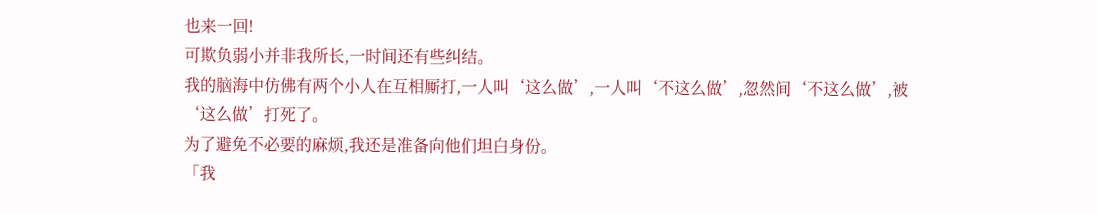也来一回!
可欺负弱小并非我所长,一时间还有些纠结。
我的脑海中仿佛有两个小人在互相厮打,一人叫‘这么做’,一人叫‘不这么做’,忽然间‘不这么做’,被‘这么做’打死了。
为了避免不必要的麻烦,我还是准备向他们坦白身份。
「我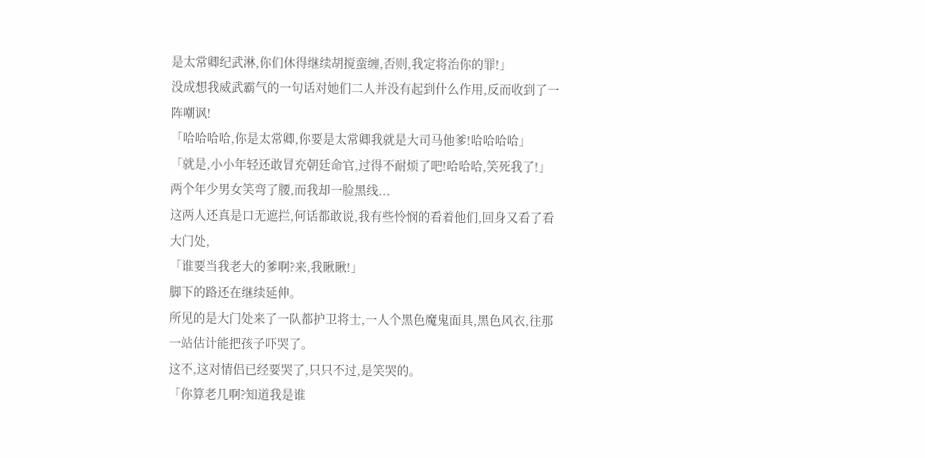是太常卿纪武淋,你们休得继续胡搅蛮缠,否则,我定将治你的罪!」
没成想我威武霸气的一句话对她们二人并没有起到什么作用,反而收到了一阵嘲讽!
「哈哈哈哈,你是太常卿,你要是太常卿我就是大司马他爹!哈哈哈哈」
「就是,小小年轻还敢冒充朝廷命官,过得不耐烦了吧!哈哈哈,笑死我了!」
两个年少男女笑弯了腰,而我却一脸黑线...
这两人还真是口无遮拦,何话都敢说,我有些怜悯的看着他们,回身又看了看大门处,
「谁要当我老大的爹啊?来,我瞅瞅!」
脚下的路还在继续延伸。
所见的是大门处来了一队都护卫将士,一人个黑色魔鬼面具,黑色风衣,往那一站估计能把孩子吓哭了。
这不,这对情侣已经要哭了,只只不过,是笑哭的。
「你算老几啊?知道我是谁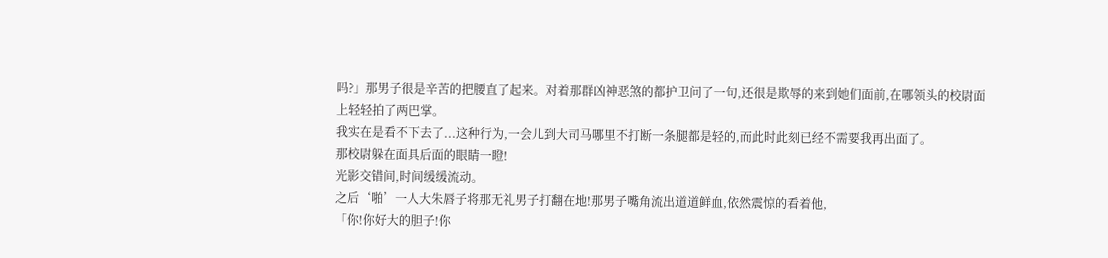吗?」那男子很是辛苦的把腰直了起来。对着那群凶神恶煞的都护卫问了一句,还很是欺辱的来到她们面前,在哪领头的校尉面上轻轻拍了两巴掌。
我实在是看不下去了...这种行为,一会儿到大司马哪里不打断一条腿都是轻的,而此时此刻已经不需要我再出面了。
那校尉躲在面具后面的眼睛一瞪!
光影交错间,时间缓缓流动。
之后‘啪’一人大朱唇子将那无礼男子打翻在地!那男子嘴角流出道道鲜血,依然震惊的看着他,
「你!你好大的胆子!你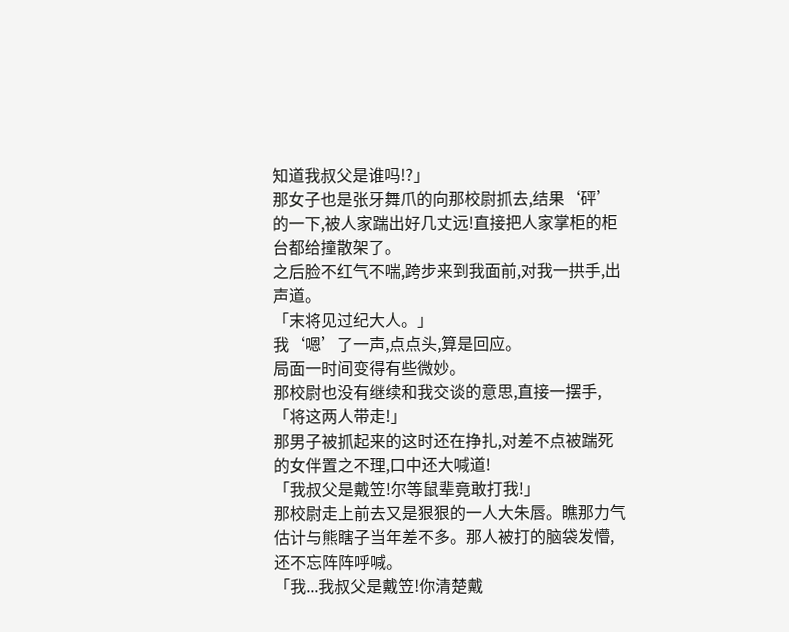知道我叔父是谁吗!?」
那女子也是张牙舞爪的向那校尉抓去,结果‘砰’的一下,被人家踹出好几丈远!直接把人家掌柜的柜台都给撞散架了。
之后脸不红气不喘,跨步来到我面前,对我一拱手,出声道。
「末将见过纪大人。」
我‘嗯’了一声,点点头,算是回应。
局面一时间变得有些微妙。
那校尉也没有继续和我交谈的意思,直接一摆手,「将这两人带走!」
那男子被抓起来的这时还在挣扎,对差不点被踹死的女伴置之不理,口中还大喊道!
「我叔父是戴笠!尔等鼠辈竟敢打我!」
那校尉走上前去又是狠狠的一人大朱唇。瞧那力气估计与熊瞎子当年差不多。那人被打的脑袋发懵,还不忘阵阵呼喊。
「我...我叔父是戴笠!你清楚戴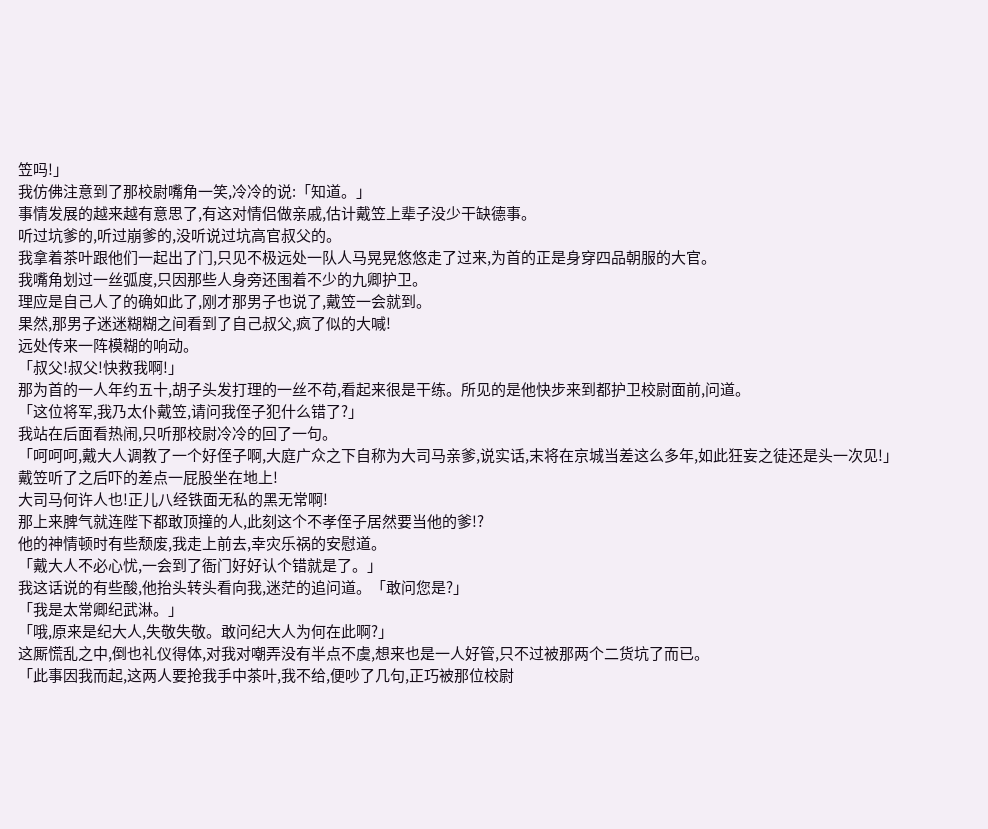笠吗!」
我仿佛注意到了那校尉嘴角一笑,冷冷的说:「知道。」
事情发展的越来越有意思了,有这对情侣做亲戚,估计戴笠上辈子没少干缺德事。
听过坑爹的,听过崩爹的,没听说过坑高官叔父的。
我拿着茶叶跟他们一起出了门,只见不极远处一队人马晃晃悠悠走了过来,为首的正是身穿四品朝服的大官。
我嘴角划过一丝弧度,只因那些人身旁还围着不少的九卿护卫。
理应是自己人了的确如此了,刚才那男子也说了,戴笠一会就到。
果然,那男子迷迷糊糊之间看到了自己叔父,疯了似的大喊!
远处传来一阵模糊的响动。
「叔父!叔父!快救我啊!」
那为首的一人年约五十,胡子头发打理的一丝不苟,看起来很是干练。所见的是他快步来到都护卫校尉面前,问道。
「这位将军,我乃太仆戴笠,请问我侄子犯什么错了?」
我站在后面看热闹,只听那校尉冷冷的回了一句。
「呵呵呵,戴大人调教了一个好侄子啊,大庭广众之下自称为大司马亲爹,说实话,末将在京城当差这么多年,如此狂妄之徒还是头一次见!」
戴笠听了之后吓的差点一屁股坐在地上!
大司马何许人也!正儿八经铁面无私的黑无常啊!
那上来脾气就连陛下都敢顶撞的人,此刻这个不孝侄子居然要当他的爹!?
他的神情顿时有些颓废,我走上前去,幸灾乐祸的安慰道。
「戴大人不必心忧,一会到了衙门好好认个错就是了。」
我这话说的有些酸,他抬头转头看向我,迷茫的追问道。「敢问您是?」
「我是太常卿纪武淋。」
「哦,原来是纪大人,失敬失敬。敢问纪大人为何在此啊?」
这厮慌乱之中,倒也礼仪得体,对我对嘲弄没有半点不虞,想来也是一人好管,只不过被那两个二货坑了而已。
「此事因我而起,这两人要抢我手中茶叶,我不给,便吵了几句,正巧被那位校尉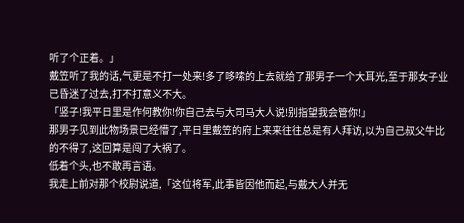听了个正着。」
戴笠听了我的话,气更是不打一处来!多了哆嗦的上去就给了那男子一个大耳光,至于那女子业已昏迷了过去,打不打意义不大。
「竖子!我平日里是作何教你!你自己去与大司马大人说!别指望我会管你!」
那男子见到此物场景已经懵了,平日里戴笠的府上来来往往总是有人拜访,以为自己叔父牛比的不得了,这回算是闯了大祸了。
低着个头,也不敢再言语。
我走上前对那个校尉说道,「这位将军,此事皆因他而起,与戴大人并无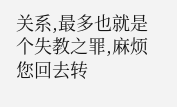关系,最多也就是个失教之罪,麻烦您回去转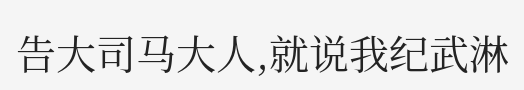告大司马大人,就说我纪武淋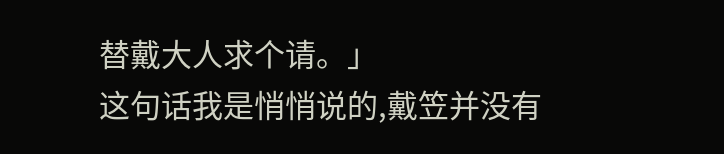替戴大人求个请。」
这句话我是悄悄说的,戴笠并没有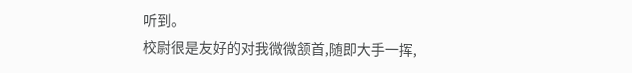听到。
校尉很是友好的对我微微颔首,随即大手一挥,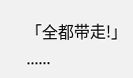「全都带走!」
......